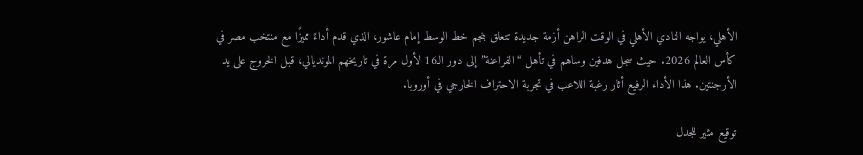الأهلي، يواجه النادي الأهلي في الوقت الراهن أزمة جديدة تتعلق بنجم خط الوسط إمام عاشور، الذي قدم أداءً مميزًا مع منتخب مصر في كأس العالم 2026. حيث سجل هدفين وساهم في تأهل “الفراعنة” إلى دور الـ16 لأول مرة في تاريخهم المونديالي، قبل الخروج على يد الأرجنتين. هذا الأداء الرفيع أثار رغبة اللاعب في تجربة الاحتراف الخارجي في أوروبا.

توقيع مثير للجدل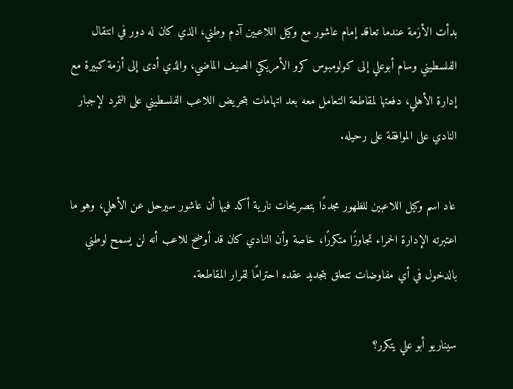بدأت الأزمة عندما تعاقد إمام عاشور مع وكيل اللاعبين آدم وطني، الذي كان له دور في انتقال الفلسطيني وسام أبوعلي إلى كولومبوس كرو الأمريكي الصيف الماضي، والذي أدى إلى أزمة كبيرة مع إدارة الأهلي، دفعتها لمقاطعة التعامل معه بعد اتهامات بتحريض اللاعب الفلسطيني على التمرد لإجبار النادي على الموافقة على رحيله.

عاد اسم وكيل اللاعبين للظهور مجددًا بتصريحات نارية أكد فيها أن عاشور سيرحل عن الأهلي، وهو ما اعتبرته الإدارة الحمراء تجاوزًا متكررًا، خاصة وأن النادي كان قد أوضح للاعب أنه لن يسمح لوطني بالدخول في أي مفاوضات تتعلق بتجديد عقده احترامًا لقرار المقاطعة.

سيناريو أبو علي يتكرر؟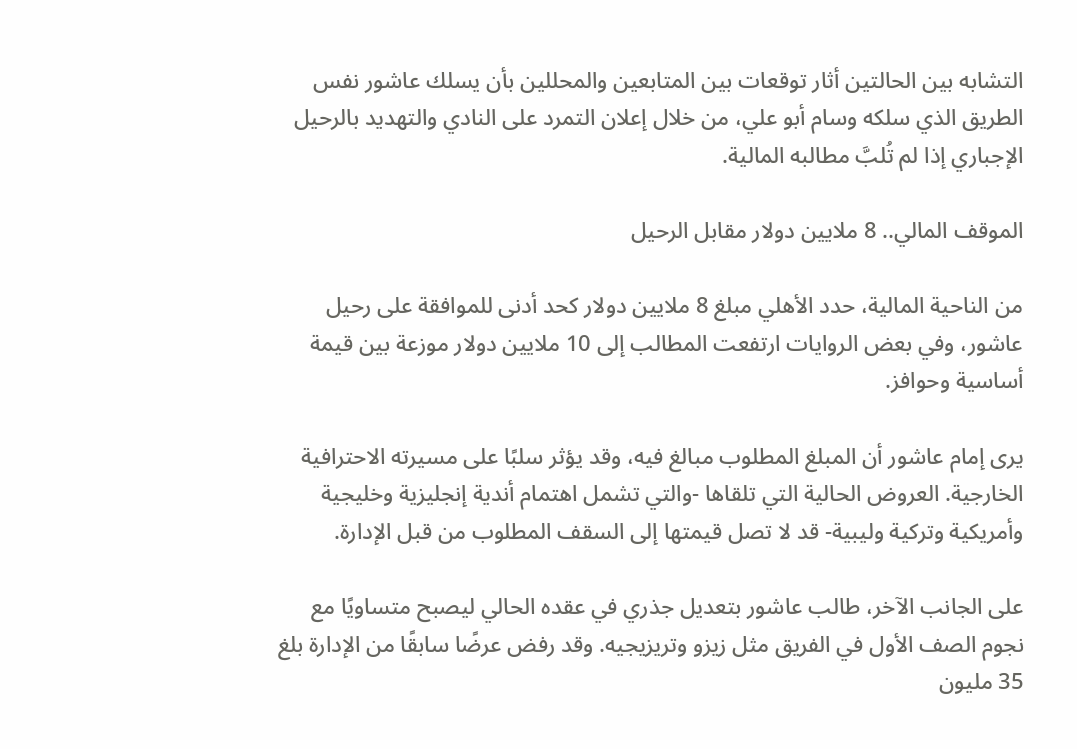التشابه بين الحالتين أثار توقعات بين المتابعين والمحللين بأن يسلك عاشور نفس الطريق الذي سلكه وسام أبو علي، من خلال إعلان التمرد على النادي والتهديد بالرحيل الإجباري إذا لم تُلبَّ مطالبه المالية.

الموقف المالي.. 8 ملايين دولار مقابل الرحيل

من الناحية المالية، حدد الأهلي مبلغ 8 ملايين دولار كحد أدنى للموافقة على رحيل عاشور، وفي بعض الروايات ارتفعت المطالب إلى 10 ملايين دولار موزعة بين قيمة أساسية وحوافز.

يرى إمام عاشور أن المبلغ المطلوب مبالغ فيه، وقد يؤثر سلبًا على مسيرته الاحترافية الخارجية. العروض الحالية التي تلقاها -والتي تشمل اهتمام أندية إنجليزية وخليجية وأمريكية وتركية وليبية- قد لا تصل قيمتها إلى السقف المطلوب من قبل الإدارة.

على الجانب الآخر، طالب عاشور بتعديل جذري في عقده الحالي ليصبح متساويًا مع نجوم الصف الأول في الفريق مثل زيزو وتريزيجيه. وقد رفض عرضًا سابقًا من الإدارة بلغ 35 مليون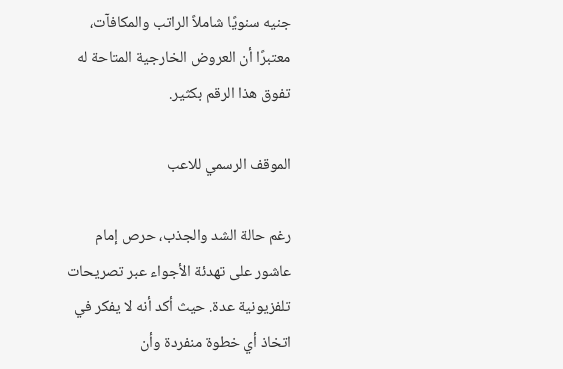جنيه سنويًا شاملاً الراتب والمكافآت، معتبرًا أن العروض الخارجية المتاحة له تفوق هذا الرقم بكثير.

الموقف الرسمي للاعب

رغم حالة الشد والجذب، حرص إمام عاشور على تهدئة الأجواء عبر تصريحات تلفزيونية عدة. حيث أكد أنه لا يفكر في اتخاذ أي خطوة منفردة وأن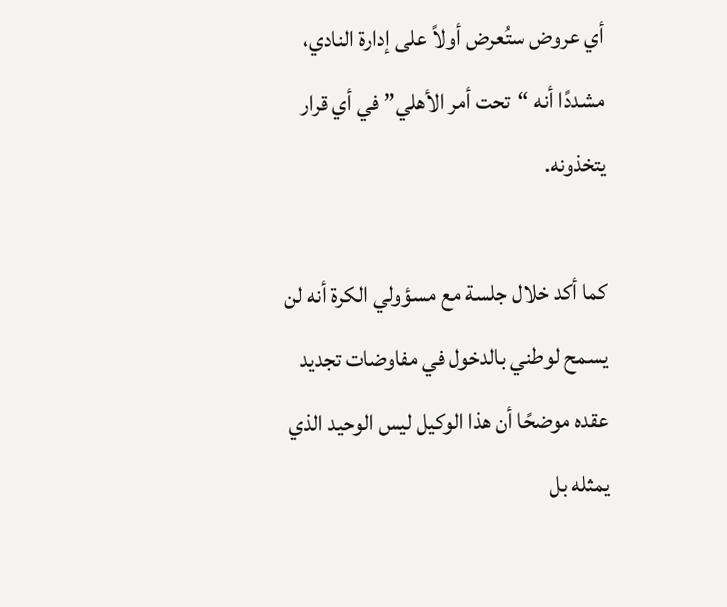أي عروض ستُعرض أولاً على إدارة النادي، مشددًا أنه “تحت أمر الأهلي” في أي قرار يتخذونه.

كما أكد خلال جلسة مع مسؤولي الكرة أنه لن يسمح لوطني بالدخول في مفاوضات تجديد عقده موضحًا أن هذا الوكيل ليس الوحيد الذي يمثله بل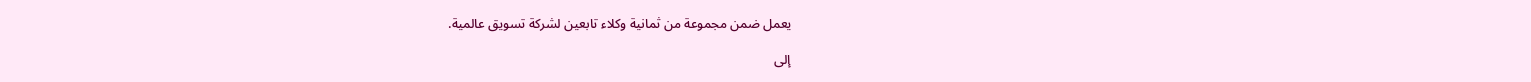يعمل ضمن مجموعة من ثمانية وكلاء تابعين لشركة تسويق عالمية.

إلى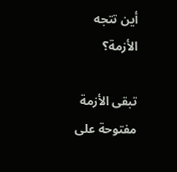أين تتجه الأزمة؟

تبقى الأزمة مفتوحة على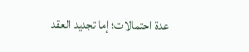عدة احتمالات؛ إما تجديد العقد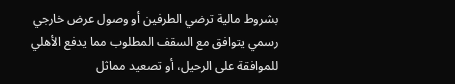بشروط مالية ترضي الطرفين أو وصول عرض خارجي رسمي يتوافق مع السقف المطلوب مما يدفع الأهلي للموافقة على الرحيل، أو تصعيد مماثل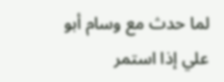لما حدث مع وسام أبو علي إذا استمر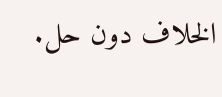الخلاف دون حل.